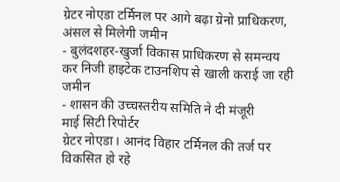ग्रेटर नोएडा टर्मिनल पर आगे बढ़ा ग्रेनो प्राधिकरण, अंसल से मिलेगी जमीन
- बुलंदशहर-खुर्जा विकास प्राधिकरण से समन्वय कर निजी हाइटेक टाउनशिप से खाली कराई जा रही जमीन
- शासन की उच्चस्तरीय समिति ने दी मंजूरी
माई सिटी रिपोर्टर
ग्रेटर नोएडा। आनंद विहार टर्मिनल की तर्ज पर विकसित हो रहे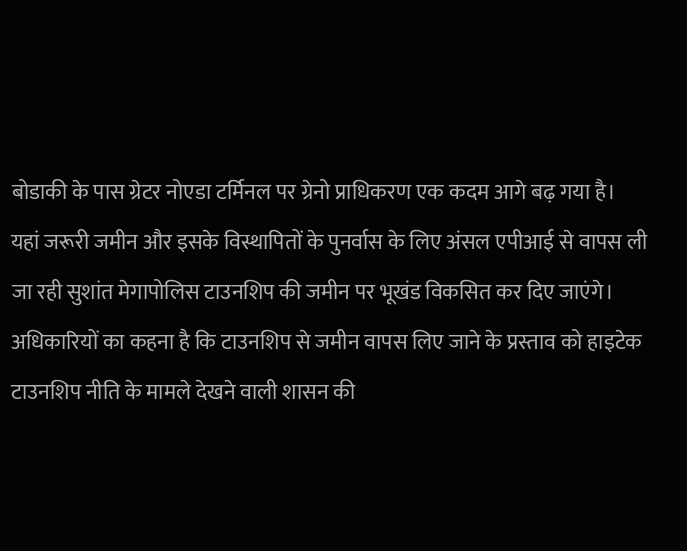बोडाकी के पास ग्रेटर नोएडा टर्मिनल पर ग्रेनो प्राधिकरण एक कदम आगे बढ़ गया है। यहां जरूरी जमीन और इसके विस्थापितों के पुनर्वास के लिए अंसल एपीआई से वापस ली जा रही सुशांत मेगापोलिस टाउनशिप की जमीन पर भूखंड विकसित कर दिए जाएंगे। अधिकारियों का कहना है कि टाउनशिप से जमीन वापस लिए जाने के प्रस्ताव को हाइटेक टाउनशिप नीति के मामले देखने वाली शासन की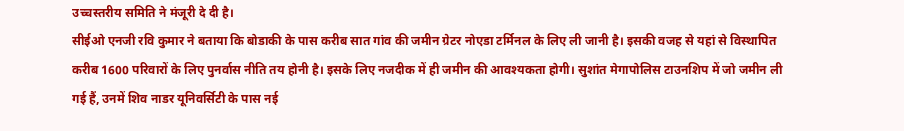उच्चस्तरीय समिति ने मंजूरी दे दी है।
सीईओ एनजी रवि कुमार ने बताया कि बोडाकी के पास करीब सात गांव की जमीन ग्रेटर नोएडा टर्मिनल के लिए ली जानी है। इसकी वजह से यहां से विस्थापित करीब 1600 परिवारों के लिए पुनर्वास नीति तय होनी है। इसके लिए नजदीक में ही जमीन की आवश्यकता होगी। सुशांत मेगापोलिस टाउनशिप में जो जमीन ली गई हैं, उनमें शिव नाडर यूनिवर्सिटी के पास नई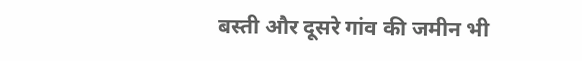बस्ती और दूसरे गांव की जमीन भी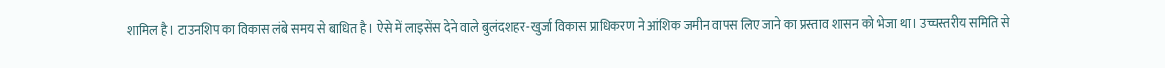शामिल है। टाउनशिप का विकास लंबे समय से बाधित है। ऐसे में लाइसेंस देने वाले बुलंदशहर-खुर्जा विकास प्राधिकरण ने आंशिक जमीन वापस लिए जाने का प्रस्ताव शासन को भेजा था। उच्चस्तरीय समिति से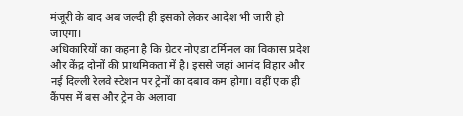मंजूरी के बाद अब जल्दी ही इसको लेकर आदेश भी जारी हो जाएगा।
अधिकारियों का कहना है कि ग्रेटर नोएडा टर्मिनल का विकास प्रदेश और केंद्र दोनों की प्राथमिकता में है। इससे जहां आनंद विहार और नई दिल्ली रेलवे स्टेशन पर ट्रेनों का दबाव कम होगा। वहीं एक ही कैंपस में बस और ट्रेन के अलावा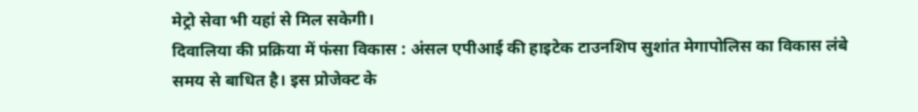मेट्रो सेवा भी यहां से मिल सकेगी।
दिवालिया की प्रक्रिया में फंसा विकास : अंसल एपीआई की हाइटेक टाउनशिप सुशांत मेगापोलिस का विकास लंबे समय से बाधित है। इस प्रोजेक्ट के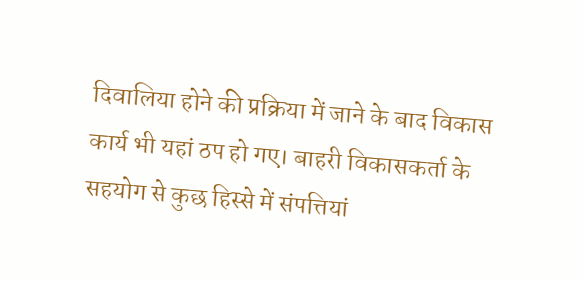दिवालिया होने की प्रक्रिया में जाने के बाद विकास कार्य भी यहां ठप हो गए। बाहरी विकासकर्ता के सहयोग से कुछ हिस्से में संपत्तियां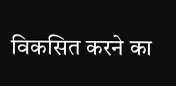विकसित करने का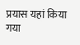प्रयास यहां किया गया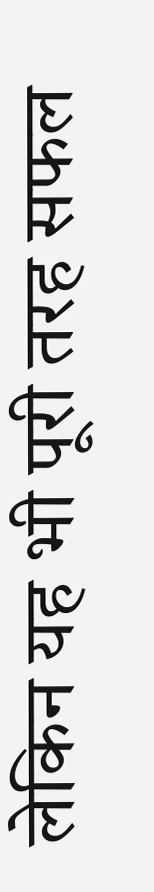लेकिन यह भी पूरी तरह सफल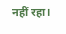नहीं रहा।